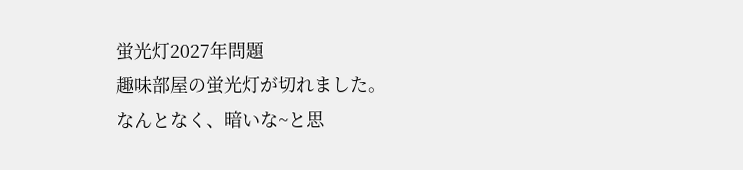蛍光灯2027年問題
趣味部屋の蛍光灯が切れました。
なんとなく、暗いな~と思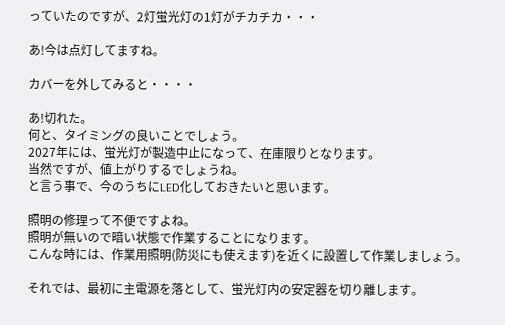っていたのですが、2灯蛍光灯の1灯がチカチカ・・・

あ!今は点灯してますね。

カバーを外してみると・・・・

あ!切れた。
何と、タイミングの良いことでしょう。
2027年には、蛍光灯が製造中止になって、在庫限りとなります。
当然ですが、値上がりするでしょうね。
と言う事で、今のうちにLED化しておきたいと思います。

照明の修理って不便ですよね。
照明が無いので暗い状態で作業することになります。
こんな時には、作業用照明(防災にも使えます)を近くに設置して作業しましょう。

それでは、最初に主電源を落として、蛍光灯内の安定器を切り離します。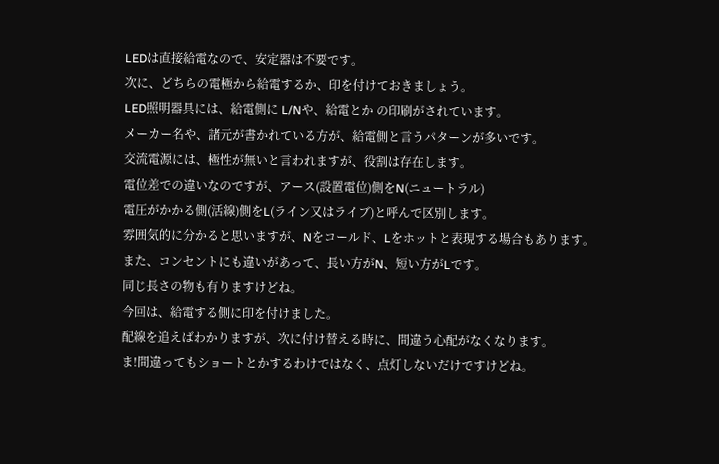LEDは直接給電なので、安定器は不要です。
次に、どちらの電極から給電するか、印を付けておきましょう。
LED照明器具には、給電側に L/Nや、給電とか の印刷がされています。
メーカー名や、諸元が書かれている方が、給電側と言うパターンが多いです。
交流電源には、極性が無いと言われますが、役割は存在します。
電位差での違いなのですが、アース(設置電位)側をN(ニュートラル)
電圧がかかる側(活線)側をL(ライン又はライブ)と呼んで区別します。
雰囲気的に分かると思いますが、Nをコールド、Lをホットと表現する場合もあります。
また、コンセントにも違いがあって、長い方がN、短い方がLです。
同じ長さの物も有りますけどね。
今回は、給電する側に印を付けました。
配線を追えばわかりますが、次に付け替える時に、間違う心配がなくなります。
ま!間違ってもショートとかするわけではなく、点灯しないだけですけどね。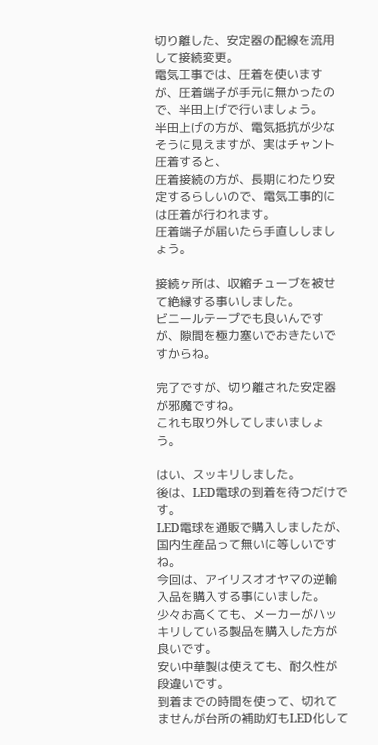切り離した、安定器の配線を流用して接続変更。
電気工事では、圧着を使いますが、圧着端子が手元に無かったので、半田上げで行いましょう。
半田上げの方が、電気抵抗が少なそうに見えますが、実はチャント圧着すると、
圧着接続の方が、長期にわたり安定するらしいので、電気工事的には圧着が行われます。
圧着端子が届いたら手直ししましょう。

接続ヶ所は、収縮チューブを被せて絶縁する事いしました。
ビニールテープでも良いんですが、隙間を極力塞いでおきたいですからね。

完了ですが、切り離された安定器が邪魔ですね。
これも取り外してしまいましょう。

はい、スッキリしました。
後は、LED電球の到着を待つだけです。
LED電球を通販で購入しましたが、国内生産品って無いに等しいですね。
今回は、アイリスオオヤマの逆輸入品を購入する事にいました。
少々お高くても、メーカーがハッキリしている製品を購入した方が良いです。
安い中華製は使えても、耐久性が段違いです。
到着までの時間を使って、切れてませんが台所の補助灯もLED化して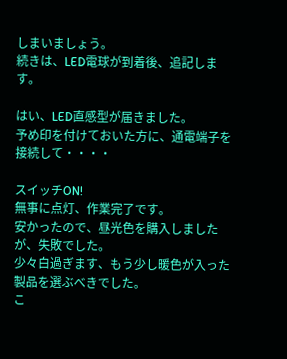しまいましょう。
続きは、LED電球が到着後、追記します。

はい、LED直感型が届きました。
予め印を付けておいた方に、通電端子を接続して・・・・

スイッチON!
無事に点灯、作業完了です。
安かったので、昼光色を購入しましたが、失敗でした。
少々白過ぎます、もう少し暖色が入った製品を選ぶべきでした。
こ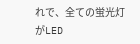れで、全ての蛍光灯がLED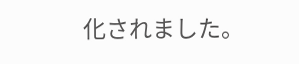化されました。